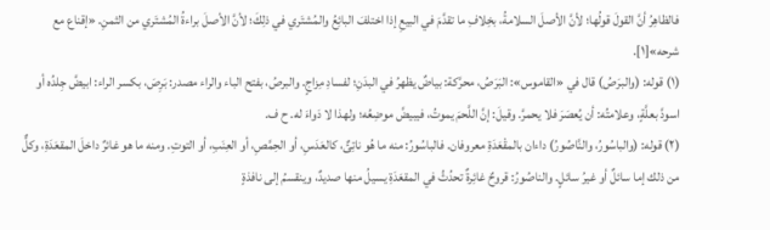فالظاهِرُ أنَّ القولَ قولُها؛ لأنَّ الأصلَ السلامةُ، بخِلافِ ما تقدَّمَ في البيعِ إذا اختلفَ البائِعُ والمُشتَري في ذلِكَ؛ لأنَّ الأصلَ براءةُ المُشتَري من الثمنِ. «إقناع مع شرحه»[١].
(١) قوله: (والبرَصُ) قال في «القاموس»: البَرَصُ، محرَّكة: بياضٌ يظهرُ في البدَنِ؛ لفسادِ مِزاجٍ. والبرصُ، بفتح الباء والراء مصدر: بَرِصَ، بكسر الراء: ابيضَّ جِلدُه أو اسودَّ بعلَّةٍ، وعلامتُه: أن يُعصَرَ فلا يحمرَّ. وقيلَ: إنَّ اللَّحمَ يموتُ، فيبيضَّ موضِعُه؛ ولهذا لا دَواءَ له. ح ف.
(٢) قوله: (والباسُورُ، والنَّاصُورُ) داءان بالمقْعَدَةِ معروفان. فالباسُورُ: منه ما هُو ناتِئٌ، كالعَدَسِ، أو الحِمَّصِ، أو العِنَبِ، أو التوتِ. ومنه ما هو غائرٌ داخلَ المقعَدَةِ، وكلٌّ من ذلك إما سائلٌ أو غيرُ سائلٍ. والناصُورُ: قروحٌ غائِرةٌ تحدُثُ في المقعَدَةِ يسيلُ منها صديدٌ، وينقسمُ إلى نافذةٍ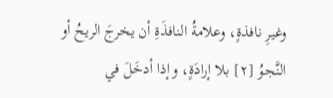وغيرِ نافذةٍ، وعلامةُ النافذَةِ أن يخرجَ الريحُ أو النَّجوُ [٢] بلا إرادَةٍ، وإذا أدخَلَ في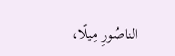الناصُورِ مِيلًا،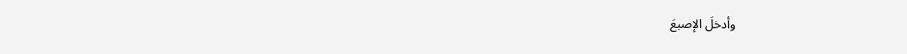وأدخلَ الإصبعَ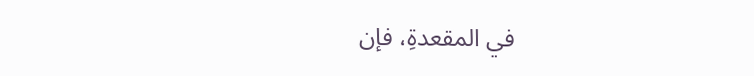في المقعدةِ، فإن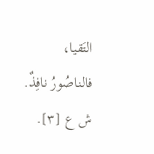التَقيا، فالناصُورُ نافِذٌ. ش ع [٣].